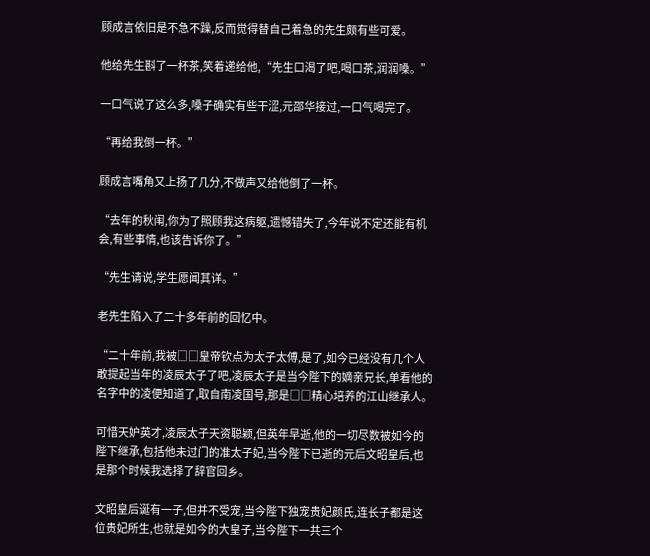顾成言依旧是不急不躁,反而觉得替自己着急的先生颇有些可爱。

他给先生斟了一杯茶,笑着递给他,“先生口渴了吧,喝口茶,润润嗓。”

一口气说了这么多,嗓子确实有些干涩,元邵华接过,一口气喝完了。

“再给我倒一杯。”

顾成言嘴角又上扬了几分,不做声又给他倒了一杯。

“去年的秋闱,你为了照顾我这病躯,遗憾错失了,今年说不定还能有机会,有些事情,也该告诉你了。”

“先生请说,学生愿闻其详。”

老先生陷入了二十多年前的回忆中。

“二十年前,我被□□皇帝钦点为太子太傅,是了,如今已经没有几个人敢提起当年的凌辰太子了吧,凌辰太子是当今陛下的嫡亲兄长,单看他的名字中的凌便知道了,取自南凌国号,那是□□精心培养的江山继承人。

可惜天妒英才,凌辰太子天资聪颖,但英年早逝,他的一切尽数被如今的陛下继承,包括他未过门的准太子妃,当今陛下已逝的元后文昭皇后,也是那个时候我选择了辞官回乡。

文昭皇后诞有一子,但并不受宠,当今陛下独宠贵妃颜氏,连长子都是这位贵妃所生,也就是如今的大皇子,当今陛下一共三个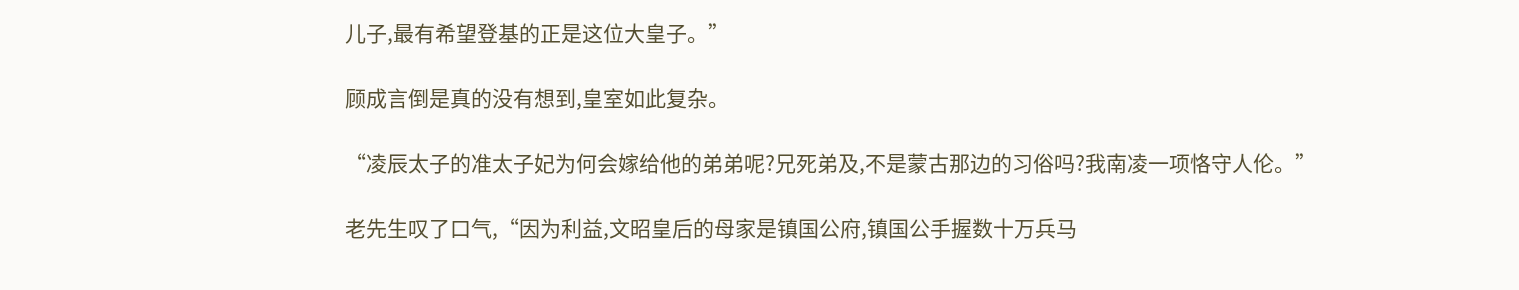儿子,最有希望登基的正是这位大皇子。”

顾成言倒是真的没有想到,皇室如此复杂。

“凌辰太子的准太子妃为何会嫁给他的弟弟呢?兄死弟及,不是蒙古那边的习俗吗?我南凌一项恪守人伦。”

老先生叹了口气,“因为利益,文昭皇后的母家是镇国公府,镇国公手握数十万兵马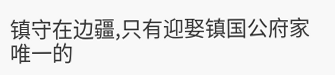镇守在边疆,只有迎娶镇国公府家唯一的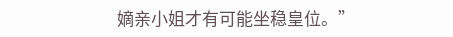嫡亲小姐才有可能坐稳皇位。”